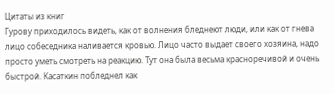Цитаты из книг
Гурову приходилось видеть, как от волнения бледнеют люди, или как от гнева лицо собеседника наливается кровью. Лицо часто выдает своего хозяина, надо просто уметь смотреть на реакцию. Тут она была весьма красноречивой и очень быстрой. Касаткин побледнел как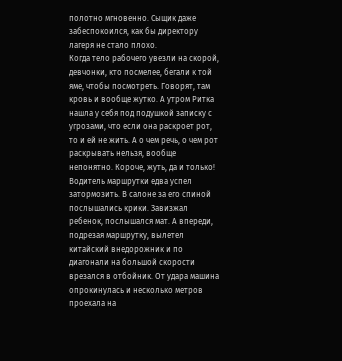полотно мгновенно. Сыщик даже забеспокоился, как бы директору лагеря не стало плохо.
Когда тело рабочего увезли на скорой, девчонки, кто посмелее, бегали к той яме, чтобы посмотреть. Говорят, там кровь и вообще жутко. А утром Ритка нашла у себя под подушкой записку с угрозами, что если она раскроет рот, то и ей не жить. А о чем речь, о чем рот раскрывать нельзя, вообще непонятно. Короче, жуть, да и только!
Водитель маршрутки едва успел затормозить. В салоне за его спиной послышались крики. Завизжал ребенок, послышался мат. А впереди, подрезая маршрутку, вылетел китайский внедорожник и по диагонали на большой скорости врезался в отбойник. От удара машина опрокинулась и несколько метров проехала на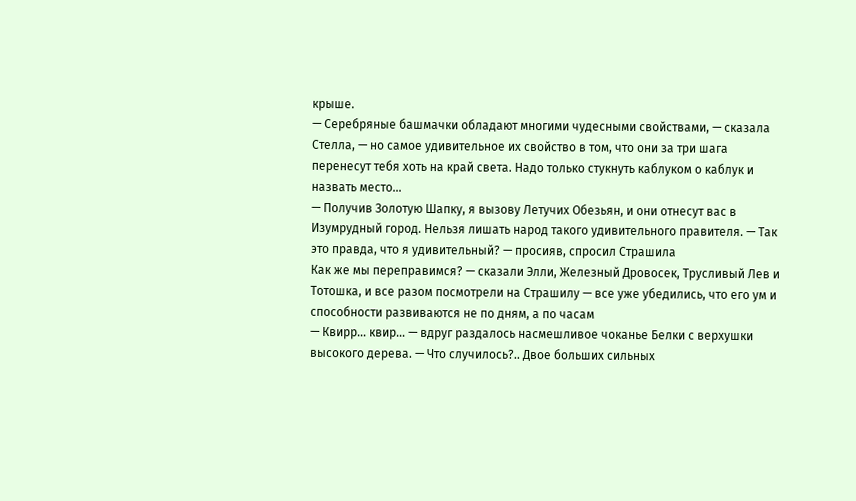крыше.
— Серебряные башмачки обладают многими чудесными свойствами, — сказала Стелла, — но самое удивительное их свойство в том, что они за три шага перенесут тебя хоть на край света. Надо только стукнуть каблуком о каблук и назвать место…
— Получив Золотую Шапку, я вызову Летучих Обезьян, и они отнесут вас в Изумрудный город. Нельзя лишать народ такого удивительного правителя. — Так это правда, что я удивительный? — просияв, спросил Страшила
Как же мы переправимся? — сказали Элли, Железный Дровосек, Трусливый Лев и Тотошка, и все разом посмотрели на Страшилу — все уже убедились, что его ум и способности развиваются не по дням, а по часам
— Квирр… квир… — вдруг раздалось насмешливое чоканье Белки с верхушки высокого дерева. — Что случилось?.. Двое больших сильных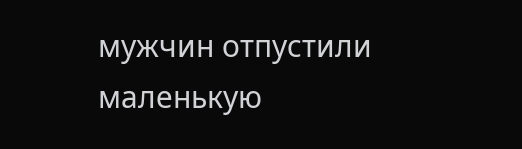мужчин отпустили маленькую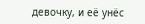девочку, и её унёс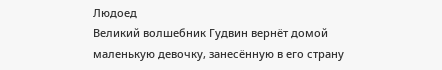Людоед
Великий волшебник Гудвин вернёт домой маленькую девочку, занесённую в его страну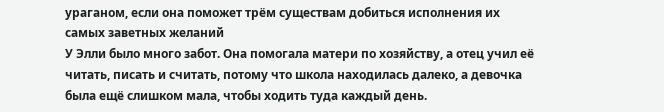ураганом, если она поможет трём существам добиться исполнения их самых заветных желаний
У Элли было много забот. Она помогала матери по хозяйству, а отец учил её читать, писать и считать, потому что школа находилась далеко, а девочка была ещё слишком мала, чтобы ходить туда каждый день.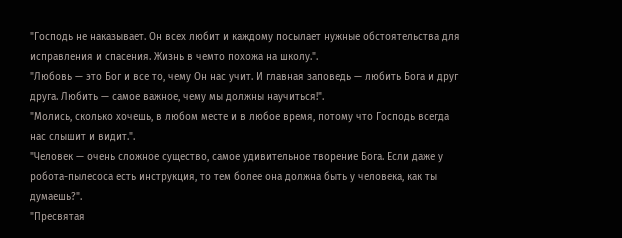"Господь не наказывает. Он всех любит и каждому посылает нужные обстоятельства для исправления и спасения. Жизнь в чемто похожа на школу.".
"Любовь — это Бог и все то, чему Он нас учит. И главная заповедь — любить Бога и друг друга. Любить — самое важное, чему мы должны научиться!".
"Молись, сколько хочешь, в любом месте и в любое время, потому что Господь всегда нас слышит и видит.".
"Человек — очень сложное существо, самое удивительное творение Бога. Если даже у робота-пылесоса есть инструкция, то тем более она должна быть у человека, как ты думаешь?".
"Пресвятая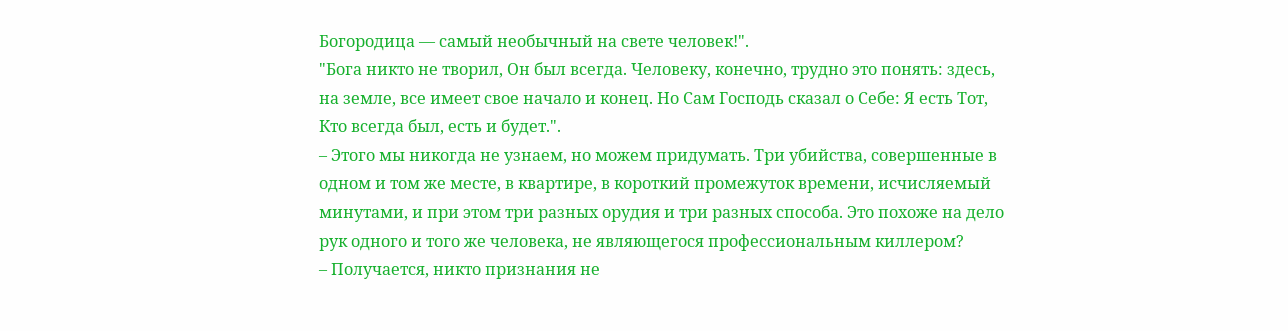Богородица — самый необычный на свете человек!".
"Бога никто не творил, Он был всегда. Человеку, конечно, трудно это понять: здесь, на земле, все имеет свое начало и конец. Но Сам Господь сказал о Себе: Я есть Тот, Кто всегда был, есть и будет.".
– Этого мы никогда не узнаем, но можем придумать. Три убийства, совершенные в одном и том же месте, в квартире, в короткий промежуток времени, исчисляемый минутами, и при этом три разных орудия и три разных способа. Это похоже на дело рук одного и того же человека, не являющегося профессиональным киллером?
– Получается, никто признания не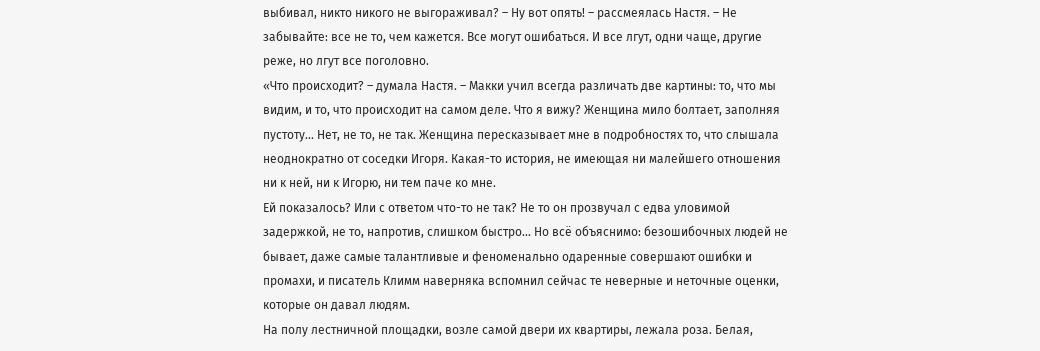выбивал, никто никого не выгораживал? – Ну вот опять! – рассмеялась Настя. – Не забывайте: все не то, чем кажется. Все могут ошибаться. И все лгут, одни чаще, другие реже, но лгут все поголовно.
«Что происходит? – думала Настя. – Макки учил всегда различать две картины: то, что мы видим, и то, что происходит на самом деле. Что я вижу? Женщина мило болтает, заполняя пустоту... Нет, не то, не так. Женщина пересказывает мне в подробностях то, что слышала неоднократно от соседки Игоря. Какая-то история, не имеющая ни малейшего отношения ни к ней, ни к Игорю, ни тем паче ко мне.
Ей показалось? Или с ответом что-то не так? Не то он прозвучал с едва уловимой задержкой, не то, напротив, слишком быстро... Но всё объяснимо: безошибочных людей не бывает, даже самые талантливые и феноменально одаренные совершают ошибки и промахи, и писатель Климм наверняка вспомнил сейчас те неверные и неточные оценки, которые он давал людям.
На полу лестничной площадки, возле самой двери их квартиры, лежала роза. Белая,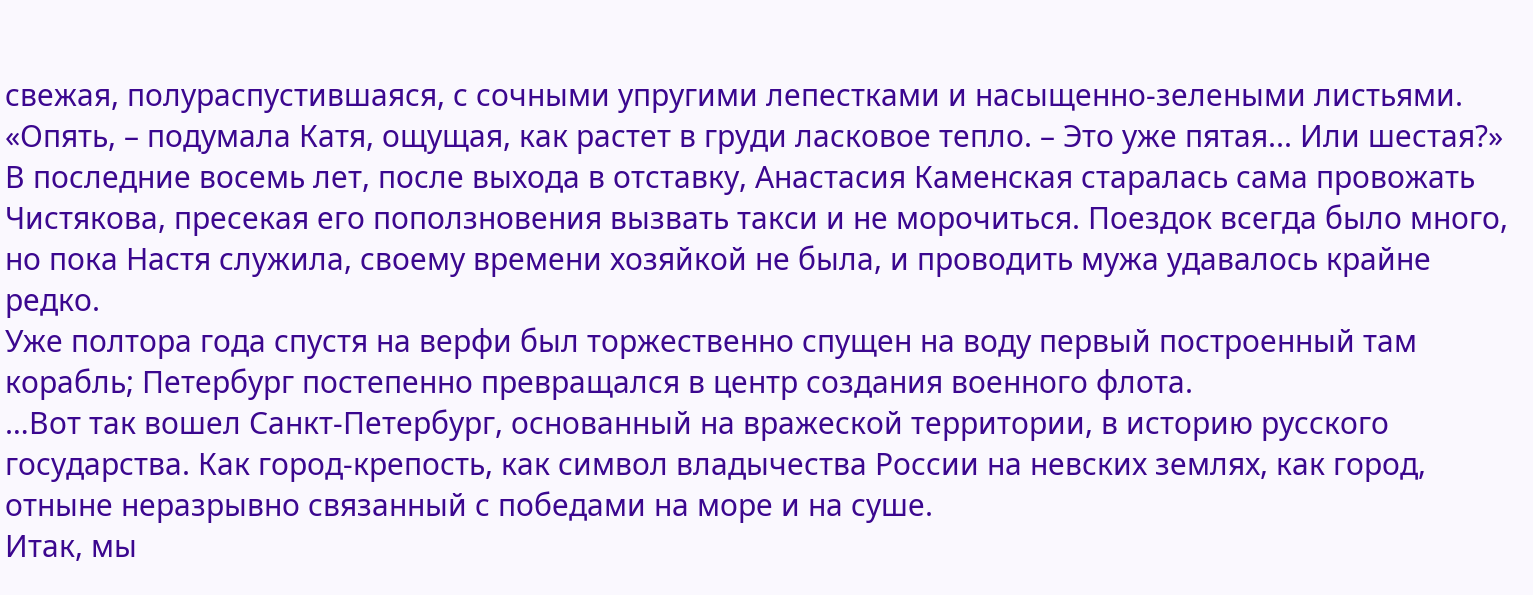свежая, полураспустившаяся, с сочными упругими лепестками и насыщенно-зелеными листьями. «Опять, – подумала Катя, ощущая, как растет в груди ласковое тепло. – Это уже пятая... Или шестая?»
В последние восемь лет, после выхода в отставку, Анастасия Каменская старалась сама провожать Чистякова, пресекая его поползновения вызвать такси и не морочиться. Поездок всегда было много, но пока Настя служила, своему времени хозяйкой не была, и проводить мужа удавалось крайне редко.
Уже полтора года спустя на верфи был торжественно спущен на воду первый построенный там корабль; Петербург постепенно превращался в центр создания военного флота.
…Вот так вошел Санкт-Петербург, основанный на вражеской территории, в историю русского государства. Как город-крепость, как символ владычества России на невских землях, как город, отныне неразрывно связанный с победами на море и на суше.
Итак, мы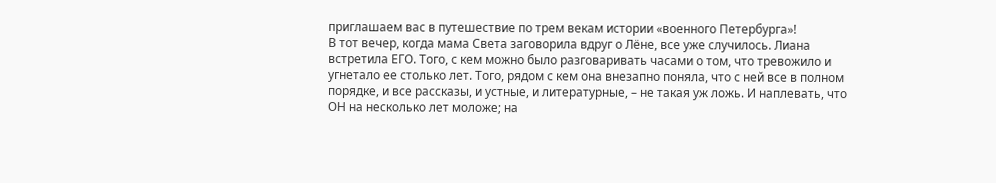приглашаем вас в путешествие по трем векам истории «военного Петербурга»!
В тот вечер, когда мама Света заговорила вдруг о Лёне, все уже случилось. Лиана встретила ЕГО. Того, с кем можно было разговаривать часами о том, что тревожило и угнетало ее столько лет. Того, рядом с кем она внезапно поняла, что с ней все в полном порядке, и все рассказы, и устные, и литературные, – не такая уж ложь. И наплевать, что ОН на несколько лет моложе; на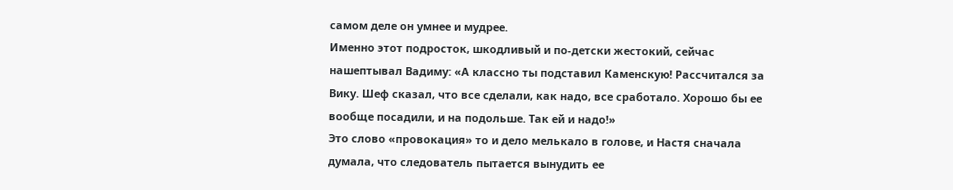самом деле он умнее и мудрее.
Именно этот подросток, шкодливый и по-детски жестокий, сейчас нашептывал Вадиму: «А классно ты подставил Каменскую! Рассчитался за Вику. Шеф сказал, что все сделали, как надо, все сработало. Хорошо бы ее вообще посадили, и на подольше. Так ей и надо!»
Это слово «провокация» то и дело мелькало в голове, и Настя сначала думала, что следователь пытается вынудить ее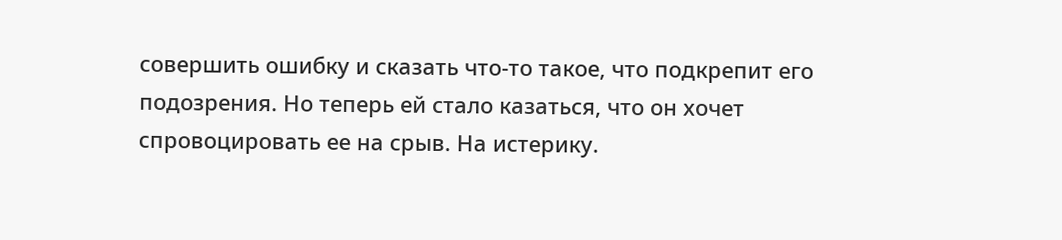совершить ошибку и сказать что-то такое, что подкрепит его подозрения. Но теперь ей стало казаться, что он хочет спровоцировать ее на срыв. На истерику.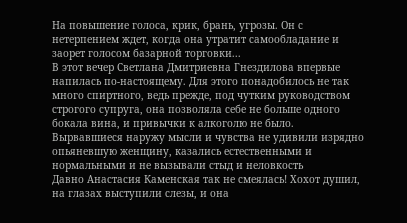На повышение голоса, крик, брань, угрозы. Он с нетерпением ждет, когда она утратит самообладание и заорет голосом базарной торговки...
В этот вечер Светлана Дмитриевна Гнездилова впервые напилась по-настоящему. Для этого понадобилось не так много спиртного, ведь прежде, под чутким руководством строгого супруга, она позволяла себе не больше одного бокала вина, и привычки к алкоголю не было. Вырвавшиеся наружу мысли и чувства не удивили изрядно опьяневшую женщину, казались естественными и нормальными и не вызывали стыд и неловкость
Давно Анастасия Каменская так не смеялась! Хохот душил, на глазах выступили слезы, и она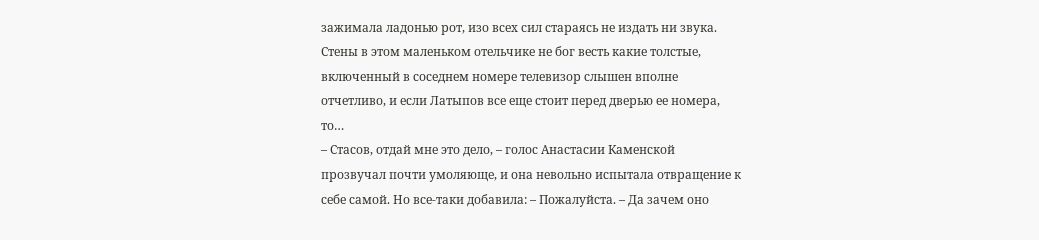зажимала ладонью рот, изо всех сил стараясь не издать ни звука. Стены в этом маленьком отельчике не бог весть какие толстые, включенный в соседнем номере телевизор слышен вполне отчетливо, и если Латыпов все еще стоит перед дверью ее номера, то…
– Стасов, отдай мне это дело, – голос Анастасии Каменской прозвучал почти умоляюще, и она невольно испытала отвращение к себе самой. Но все-таки добавила: – Пожалуйста. – Да зачем оно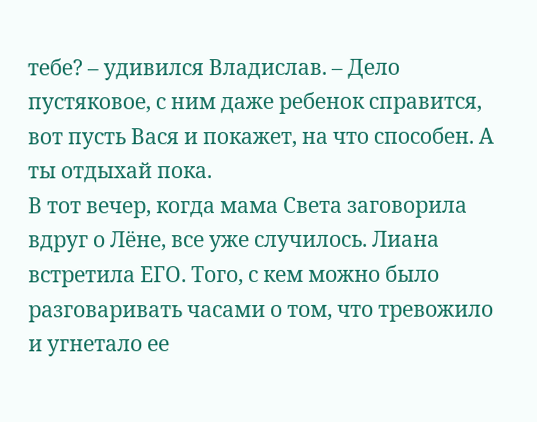тебе? – удивился Владислав. – Дело пустяковое, с ним даже ребенок справится, вот пусть Вася и покажет, на что способен. А ты отдыхай пока.
В тот вечер, когда мама Света заговорила вдруг о Лёне, все уже случилось. Лиана встретила ЕГО. Того, с кем можно было разговаривать часами о том, что тревожило и угнетало ее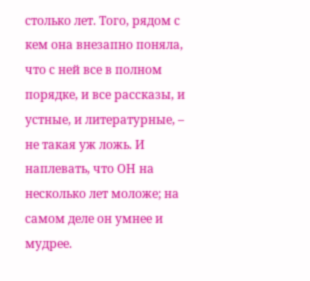столько лет. Того, рядом с кем она внезапно поняла, что с ней все в полном порядке, и все рассказы, и устные, и литературные, – не такая уж ложь. И наплевать, что ОН на несколько лет моложе; на самом деле он умнее и мудрее.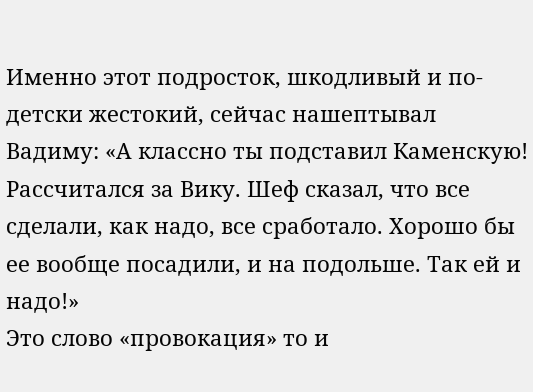Именно этот подросток, шкодливый и по-детски жестокий, сейчас нашептывал Вадиму: «А классно ты подставил Каменскую! Рассчитался за Вику. Шеф сказал, что все сделали, как надо, все сработало. Хорошо бы ее вообще посадили, и на подольше. Так ей и надо!»
Это слово «провокация» то и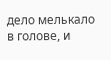дело мелькало в голове, и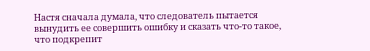Настя сначала думала, что следователь пытается вынудить ее совершить ошибку и сказать что-то такое, что подкрепит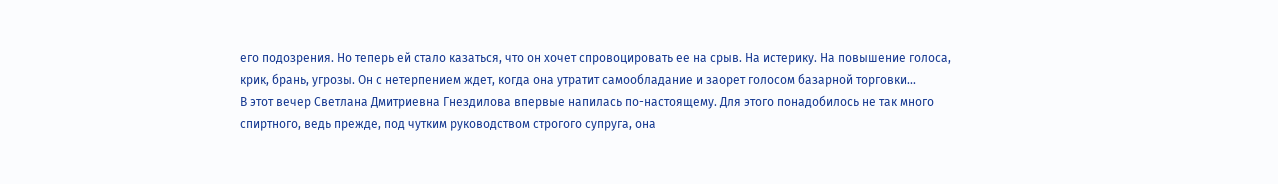его подозрения. Но теперь ей стало казаться, что он хочет спровоцировать ее на срыв. На истерику. На повышение голоса, крик, брань, угрозы. Он с нетерпением ждет, когда она утратит самообладание и заорет голосом базарной торговки...
В этот вечер Светлана Дмитриевна Гнездилова впервые напилась по-настоящему. Для этого понадобилось не так много спиртного, ведь прежде, под чутким руководством строгого супруга, она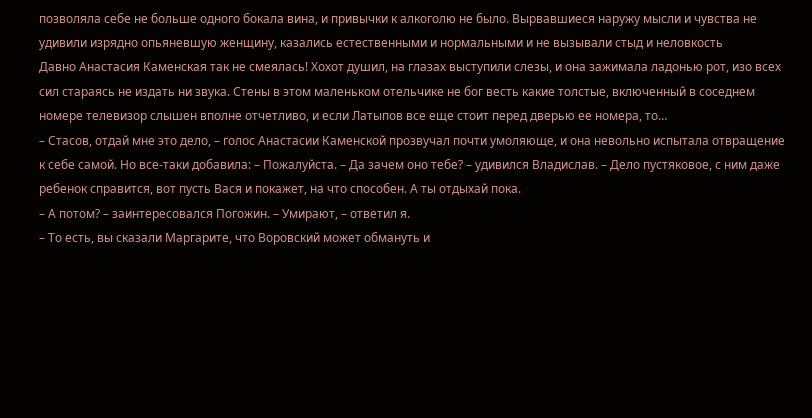позволяла себе не больше одного бокала вина, и привычки к алкоголю не было. Вырвавшиеся наружу мысли и чувства не удивили изрядно опьяневшую женщину, казались естественными и нормальными и не вызывали стыд и неловкость
Давно Анастасия Каменская так не смеялась! Хохот душил, на глазах выступили слезы, и она зажимала ладонью рот, изо всех сил стараясь не издать ни звука. Стены в этом маленьком отельчике не бог весть какие толстые, включенный в соседнем номере телевизор слышен вполне отчетливо, и если Латыпов все еще стоит перед дверью ее номера, то…
– Стасов, отдай мне это дело, – голос Анастасии Каменской прозвучал почти умоляюще, и она невольно испытала отвращение к себе самой. Но все-таки добавила: – Пожалуйста. – Да зачем оно тебе? – удивился Владислав. – Дело пустяковое, с ним даже ребенок справится, вот пусть Вася и покажет, на что способен. А ты отдыхай пока.
– А потом? – заинтересовался Погожин. – Умирают, – ответил я.
– То есть, вы сказали Маргарите, что Воровский может обмануть и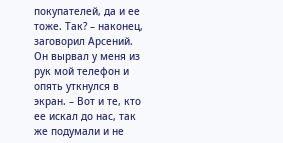покупателей, да и ее тоже. Так? – наконец, заговорил Арсений.
Он вырвал у меня из рук мой телефон и опять уткнулся в экран. – Вот и те, кто ее искал до нас, так же подумали и не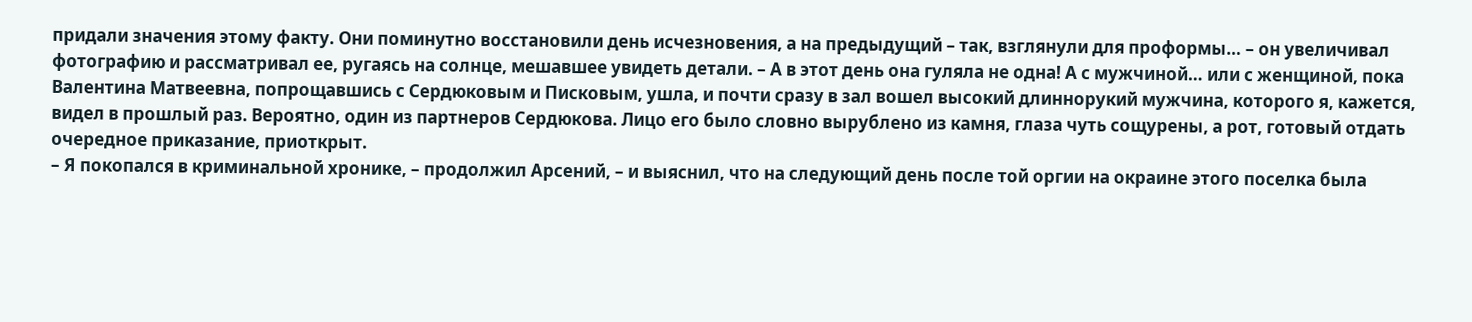придали значения этому факту. Они поминутно восстановили день исчезновения, а на предыдущий – так, взглянули для проформы… – он увеличивал фотографию и рассматривал ее, ругаясь на солнце, мешавшее увидеть детали. – А в этот день она гуляла не одна! А с мужчиной… или с женщиной, пока
Валентина Матвеевна, попрощавшись с Сердюковым и Писковым, ушла, и почти сразу в зал вошел высокий длиннорукий мужчина, которого я, кажется, видел в прошлый раз. Вероятно, один из партнеров Сердюкова. Лицо его было словно вырублено из камня, глаза чуть сощурены, а рот, готовый отдать очередное приказание, приоткрыт.
– Я покопался в криминальной хронике, – продолжил Арсений, – и выяснил, что на следующий день после той оргии на окраине этого поселка была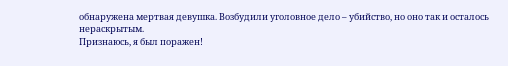обнаружена мертвая девушка. Возбудили уголовное дело – убийство, но оно так и осталось нераскрытым.
Признаюсь, я был поражен!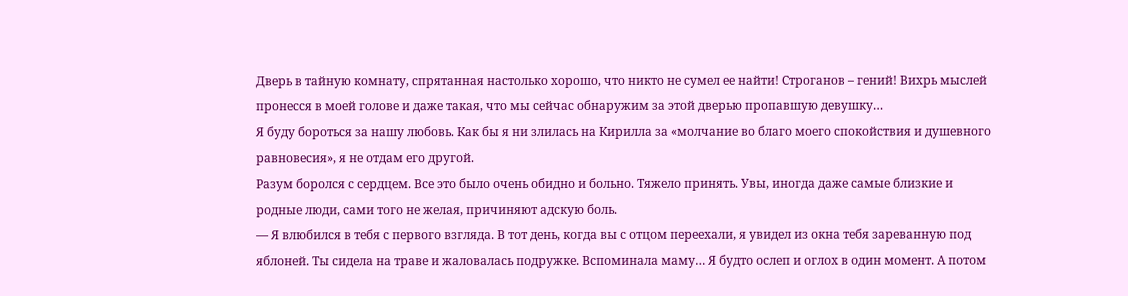Дверь в тайную комнату, спрятанная настолько хорошо, что никто не сумел ее найти! Строганов – гений! Вихрь мыслей пронесся в моей голове и даже такая, что мы сейчас обнаружим за этой дверью пропавшую девушку…
Я буду бороться за нашу любовь. Как бы я ни злилась на Кирилла за «молчание во благо моего спокойствия и душевного равновесия», я не отдам его другой.
Разум боролся с сердцем. Все это было очень обидно и больно. Тяжело принять. Увы, иногда даже самые близкие и родные люди, сами того не желая, причиняют адскую боль.
— Я влюбился в тебя с первого взгляда. В тот день, когда вы с отцом переехали, я увидел из окна тебя зареванную под яблоней. Ты сидела на траве и жаловалась подружке. Вспоминала маму… Я будто ослеп и оглох в один момент. А потом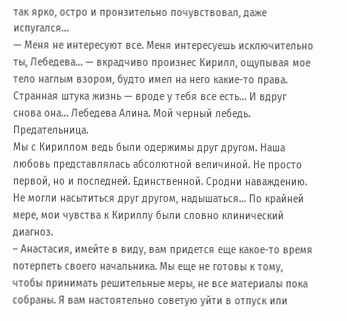так ярко, остро и пронзительно почувствовал, даже испугался…
— Меня не интересуют все. Меня интересуешь исключительно ты, Лебедева… — вкрадчиво произнес Кирилл, ощупывая мое тело наглым взором, будто имел на него какие-то права.
Странная штука жизнь — вроде у тебя все есть… И вдруг снова она… Лебедева Алина. Мой черный лебедь. Предательница.
Мы с Кириллом ведь были одержимы друг другом. Наша любовь представлялась абсолютной величиной. Не просто первой, но и последней. Единственной. Сродни наваждению. Не могли насытиться друг другом, надышаться… По крайней мере, мои чувства к Кириллу были словно клинический диагноз.
– Анастасия, имейте в виду, вам придется еще какое-то время потерпеть своего начальника. Мы еще не готовы к тому, чтобы принимать решительные меры, не все материалы пока собраны. Я вам настоятельно советую уйти в отпуск или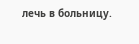лечь в больницу.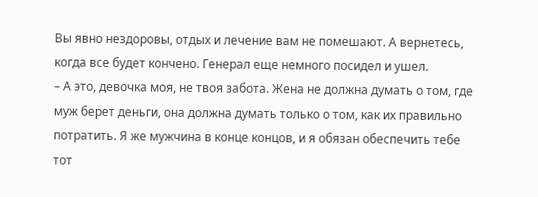Вы явно нездоровы, отдых и лечение вам не помешают. А вернетесь, когда все будет кончено. Генерал еще немного посидел и ушел.
– А это, девочка моя, не твоя забота. Жена не должна думать о том, где муж берет деньги, она должна думать только о том, как их правильно потратить. Я же мужчина в конце концов, и я обязан обеспечить тебе тот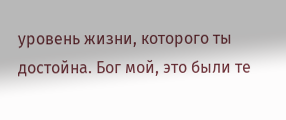уровень жизни, которого ты достойна. Бог мой, это были те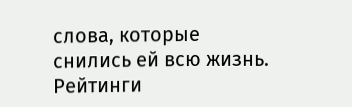слова, которые снились ей всю жизнь.
Рейтинги